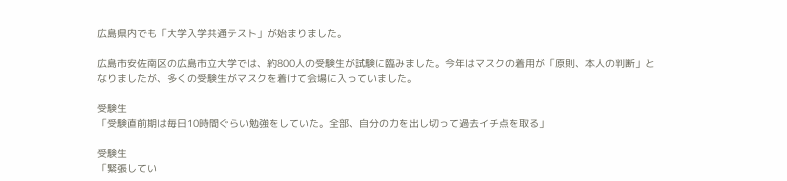広島県内でも「大学入学共通テスト」が始まりました。

広島市安佐南区の広島市立大学では、約800人の受験生が試験に臨みました。今年はマスクの着用が「原則、本人の判断」となりましたが、多くの受験生がマスクを着けて会場に入っていました。

受験生
「受験直前期は毎日10時間ぐらい勉強をしていた。全部、自分の力を出し切って過去イチ点を取る」

受験生
「緊張してい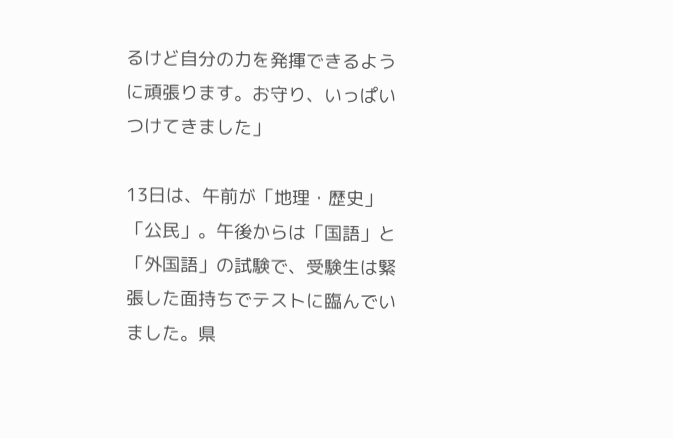るけど自分の力を発揮できるように頑張ります。お守り、いっぱいつけてきました」

13日は、午前が「地理・歴史」「公民」。午後からは「国語」と「外国語」の試験で、受験生は緊張した面持ちでテストに臨んでいました。県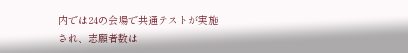内では24の会場で共通テストが実施され、志願者数は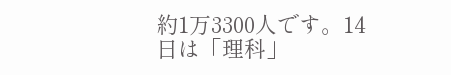約1万3300人です。14日は「理科」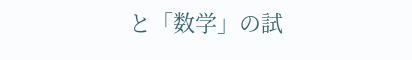と「数学」の試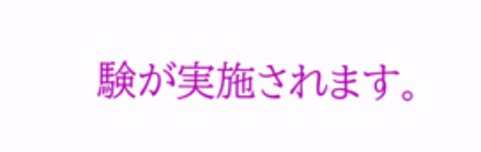験が実施されます。